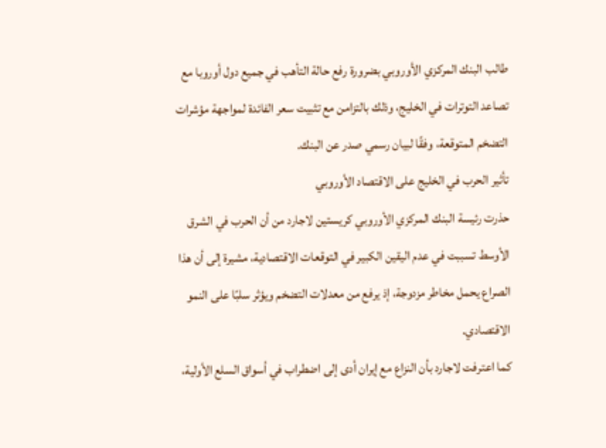طالب البنك المركزي الأوروبي بضرورة رفع حالة التأهب في جميع دول أوروبا مع تصاعد التوترات في الخليج، وذلك بالتزامن مع تثبيت سعر الفائدة لمواجهة مؤشرات التضخم المتوقعة، وفقًا لبيان رسمي صدر عن البنك.
تأثير الحرب في الخليج على الاقتصاد الأوروبي
حذرت رئيسة البنك المركزي الأوروبي كريستين لاجارد من أن الحرب في الشرق الأوسط تسببت في عدم اليقين الكبير في التوقعات الاقتصادية، مشيرة إلى أن هذا الصراع يحمل مخاطر مزدوجة، إذ يرفع من معدلات التضخم ويؤثر سلبًا على النمو الاقتصادي.
كما اعترفت لاجارد بأن النزاع مع إيران أدى إلى اضطراب في أسواق السلع الأولية،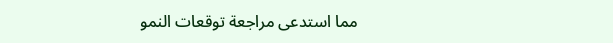مما استدعى مراجعة توقعات النمو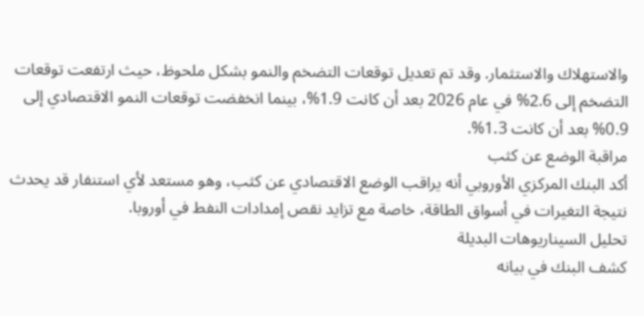والاستهلاك والاستثمار. وقد تم تعديل توقعات التضخم والنمو بشكل ملحوظ، حيث ارتفعت توقعات التضخم إلى 2.6% في عام 2026 بعد أن كانت 1.9%، بينما انخفضت توقعات النمو الاقتصادي إلى 0.9% بعد أن كانت 1.3%.
مراقبة الوضع عن كثب
أكد البنك المركزي الأوروبي أنه يراقب الوضع الاقتصادي عن كثب، وهو مستعد لأي استنفار قد يحدث نتيجة التغيرات في أسواق الطاقة، خاصة مع تزايد نقص إمدادات النفط في أوروبا.
تحليل السيناريوهات البديلة
كشف البنك في بيانه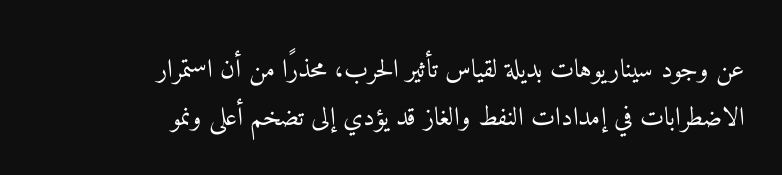عن وجود سيناريوهات بديلة لقياس تأثير الحرب، محذرًا من أن استمرار الاضطرابات في إمدادات النفط والغاز قد يؤدي إلى تضخم أعلى ونمو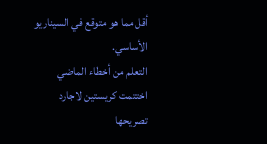أقل مما هو متوقع في السيناريو الأساسي.
التعلم من أخطاء الماضي
اختتمت كريستين لاجارد تصريحها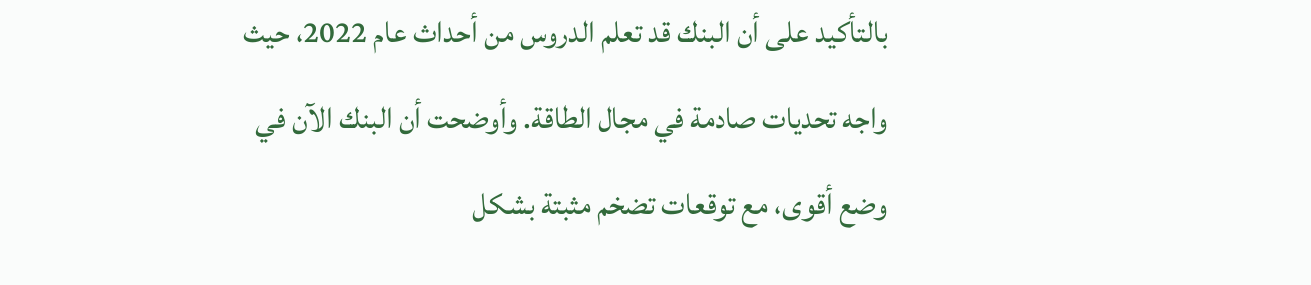بالتأكيد على أن البنك قد تعلم الدروس من أحداث عام 2022، حيث واجه تحديات صادمة في مجال الطاقة. وأوضحت أن البنك الآن في وضع أقوى، مع توقعات تضخم مثبتة بشكل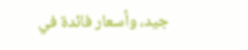جيد، وأسعار فائدة في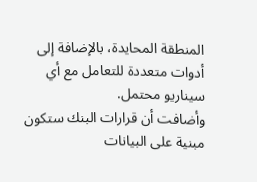المنطقة المحايدة، بالإضافة إلى أدوات متعددة للتعامل مع أي سيناريو محتمل.
وأضافت أن قرارات البنك ستكون مبنية على البيانات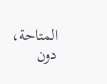المتاحة، دون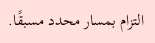التزام بمسار محدد مسبقًا.